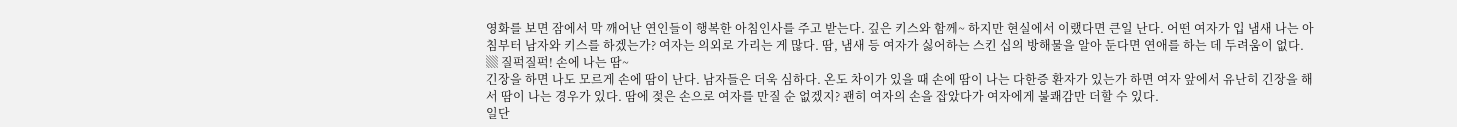영화를 보면 잠에서 막 깨어난 연인들이 행복한 아침인사를 주고 받는다. 깊은 키스와 함께~ 하지만 현실에서 이랬다면 큰일 난다. 어떤 여자가 입 냄새 나는 아침부터 남자와 키스를 하겠는가? 여자는 의외로 가리는 게 많다. 땀, 냄새 등 여자가 싫어하는 스킨 십의 방해물을 알아 둔다면 연애를 하는 데 두려움이 없다.
▒ 질퍽질퍽! 손에 나는 땀~
긴장을 하면 나도 모르게 손에 땀이 난다. 남자들은 더욱 심하다. 온도 차이가 있을 때 손에 땀이 나는 다한증 환자가 있는가 하면 여자 앞에서 유난히 긴장을 해서 땀이 나는 경우가 있다. 땀에 젖은 손으로 여자를 만질 순 없겠지? 괜히 여자의 손을 잡았다가 여자에게 불쾌감만 더할 수 있다.
일단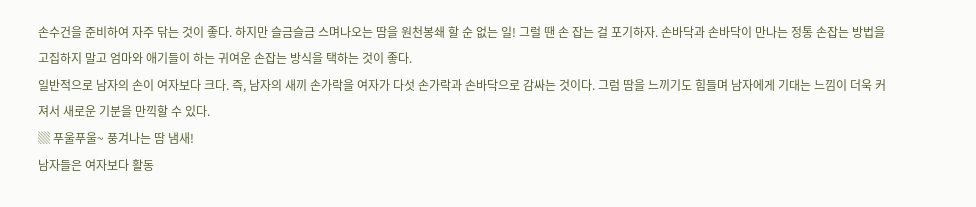손수건을 준비하여 자주 닦는 것이 좋다. 하지만 슬금슬금 스며나오는 땀을 원천봉쇄 할 순 없는 일! 그럴 땐 손 잡는 걸 포기하자. 손바닥과 손바닥이 만나는 정통 손잡는 방법을 고집하지 말고 엄마와 애기들이 하는 귀여운 손잡는 방식을 택하는 것이 좋다.
일반적으로 남자의 손이 여자보다 크다. 즉, 남자의 새끼 손가락을 여자가 다섯 손가락과 손바닥으로 감싸는 것이다. 그럼 땀을 느끼기도 힘들며 남자에게 기대는 느낌이 더욱 커져서 새로운 기분을 만끽할 수 있다.
▒ 푸울푸울~ 풍겨나는 땀 냄새!
남자들은 여자보다 활동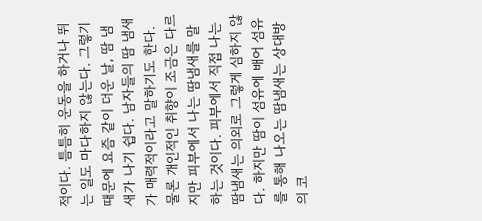적이다. 틈틈히 운동을 하거나 뛰는 일도 마다하지 않는다. 그렇기 때문에 요즘 같이 더운 날, 땀 냄새가 나기 쉽다. 남자들의 땀 냄새가 매력적이라고 말하기도 한다. 물론 개인적인 취향이 조금은 다르지만 피부에서 나는 땀냄새를 말하는 것이다. 피부에서 직접 나는 땀냄새는 의외로 그렇게 심하지 않다. 하지만 땀이 섬유에 배어 섬유를 통해 나오는 땀냄새는 상대방의 코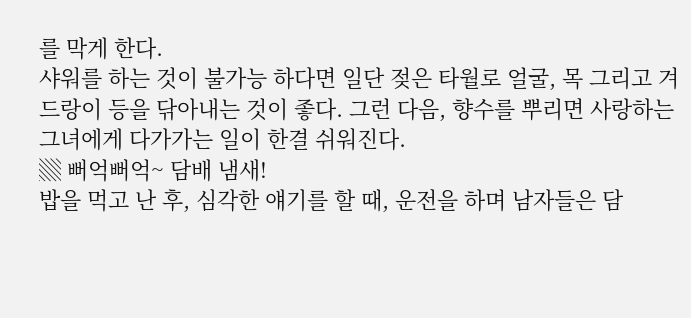를 막게 한다.
샤워를 하는 것이 불가능 하다면 일단 젖은 타월로 얼굴, 목 그리고 겨드랑이 등을 닦아내는 것이 좋다. 그런 다음, 향수를 뿌리면 사랑하는 그녀에게 다가가는 일이 한결 쉬워진다.
▒ 뻐억뻐억~ 담배 냄새!
밥을 먹고 난 후, 심각한 얘기를 할 때, 운전을 하며 남자들은 담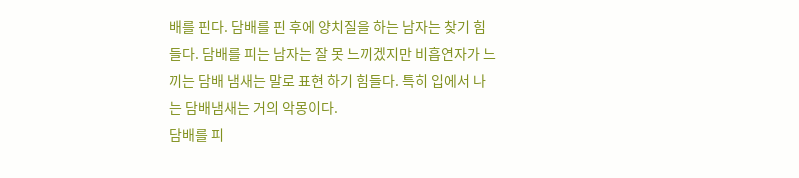배를 핀다. 담배를 핀 후에 양치질을 하는 남자는 찾기 힘들다. 담배를 피는 남자는 잘 못 느끼겠지만 비흡연자가 느끼는 담배 냄새는 말로 표현 하기 힘들다. 특히 입에서 나는 담배냄새는 거의 악몽이다.
담배를 피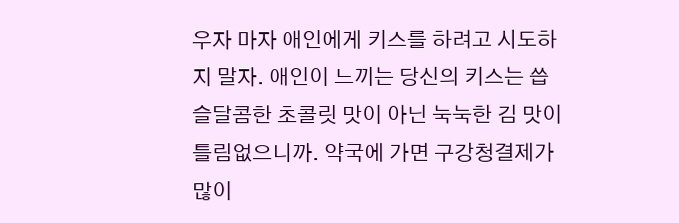우자 마자 애인에게 키스를 하려고 시도하지 말자. 애인이 느끼는 당신의 키스는 씁슬달콤한 초콜릿 맛이 아닌 눅눅한 김 맛이 틀림없으니까. 약국에 가면 구강청결제가 많이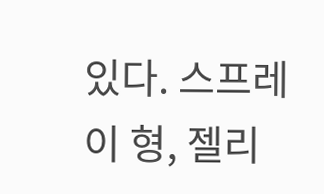있다. 스프레이 형, 젤리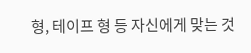형, 테이프 형 등 자신에게 맞는 것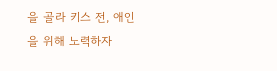을 골라 키스 전, 애인을 위해 노력하자